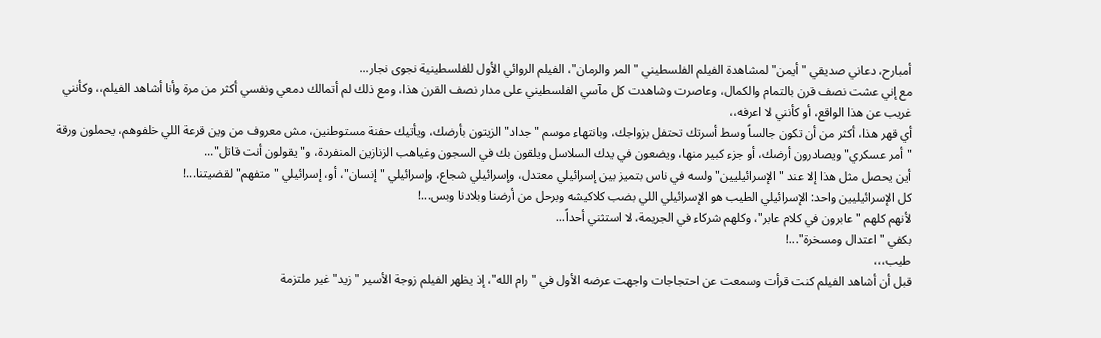أمبارح، دعاني صديقي "أيمن" لمشاهدة الفيلم الفلسطيني "المر والرمان"، الفيلم الروائي الأول للفلسطينية نجوى نجار...
مع إني عشت نصف قرن بالتمام والكمال، وعاصرت وشاهدت كل مآسي الفلسطيني على مدار نصف القرن هذا، ومع ذلك لم أتمالك دمعي ونفسي أكثر من مرة وأنا أشاهد الفيلم،، وكأنني غريب عن هذا الواقع، أو كأنني لا اعرفه،،
أي قهر هذا، أكثر من أن تكون جالساً وسط أسرتك تحتفل بزواجك، وبانتهاء موسم "جداد" الزيتون بأرضك، ويأتيك حفنة مستوطنين، مش معروف من وين قرعة اللي خلفوهم، يحملون ورقة "أمر عسكري" ويصادرون أرضك، أو جزء كبير منها، ويضعون في يدك السلاسل ويلقون بك في السجون وغياهب الزنازين المنفردة، و"يقولون أنت قاتل"...
أين يحصل مثل هذا إلا عند "الإسرائيليين" ولسه في ناس بتميز بين إسرائيلي معتدل، وإسرائيلي شجاع، وإسرائيلي "إنسان"، أو، إسرائيلي "متفهم" لقضيتنا...!
كل الإسرائيليين واحد: الإسرائيلي الطيب هو الإسرائيلي اللي بضب كلاكيشه وبرحل من أرضنا وبلادنا وبس...!
لأنهم كلهم "عابرون في كلام عابر"، وكلهم شركاء في الجريمة، لا استثني أحداً...
بكفي "اعتدال ومسخرة"...!
طيب،،،
قبل أن أشاهد الفيلم كنت قرأت وسمعت عن احتجاجات واجهت عرضه الأول في "رام الله"، إذ يظهر الفيلم زوجة الأسير "زيد" غير ملتزمة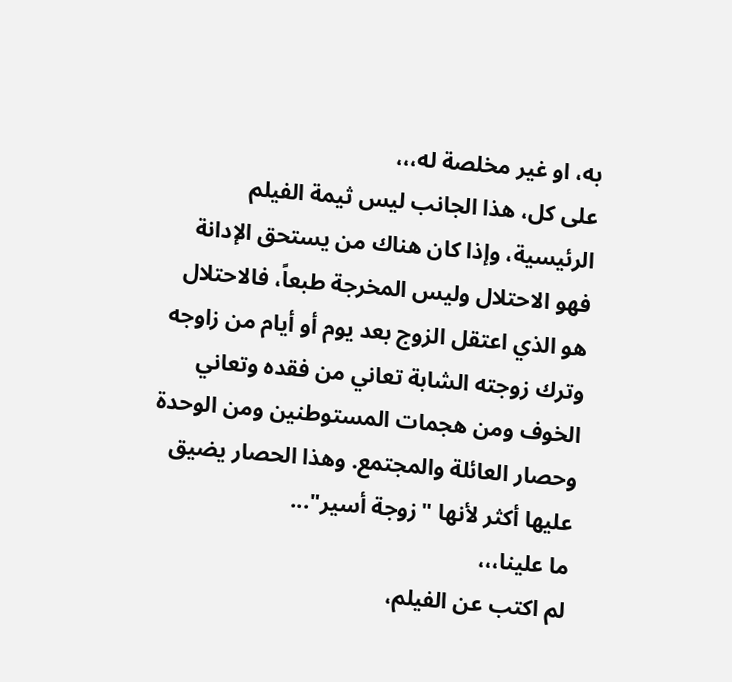به، او غير مخلصة له،،،
على كل، هذا الجانب ليس ثيمة الفيلم الرئيسية، وإذا كان هناك من يستحق الإدانة فهو الاحتلال وليس المخرجة طبعاً، فالاحتلال هو الذي اعتقل الزوج بعد يوم أو أيام من زاوجه وترك زوجته الشابة تعاني من فقده وتعاني الخوف ومن هجمات المستوطنين ومن الوحدة وحصار العائلة والمجتمع. وهذا الحصار يضيق عليها أكثر لأنها "زوجة أسير"...
ما علينا،،،
لم اكتب عن الفيلم،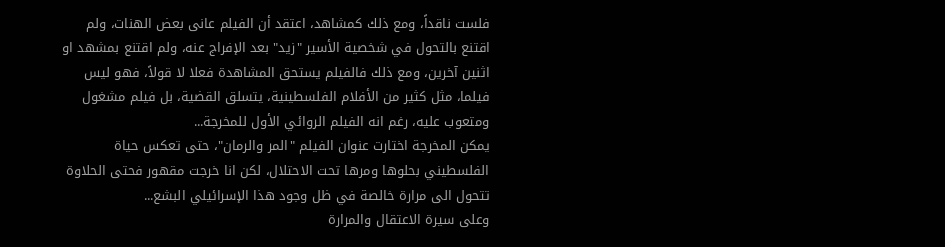فلست ناقداً، ومع ذلك كمشاهد، اعتقد أن الفيلم عانى بعض الهنات، ولم اقتنع بالتحول في شخصية الأسير "زيد" بعد الإفراج عنه، ولم اقتنع بمشهد او اثنين آخرين، ومع ذلك فالفيلم يستحق المشاهدة فعلا لا قولاً، فهو ليس فيلما، مثل كثير من الأفلام الفلسطينية، يتسلق القضية، بل فيلم مشغول ومتعوب عليه، رغم انه الفيلم الروائي الأول للمخرجة...
يمكن المخرجة اختارت عنوان الفيلم "المر والرمان"، حتى تعكس حياة الفلسطيني بحلوها ومرها تحت الاحتلال، لكن انا خرجت مقهور فحتى الحلاوة تتحول الى مرارة خالصة في ظل وجود هذا الإسرائيلي البشع...
وعلى سيرة الاعتقال والمرارة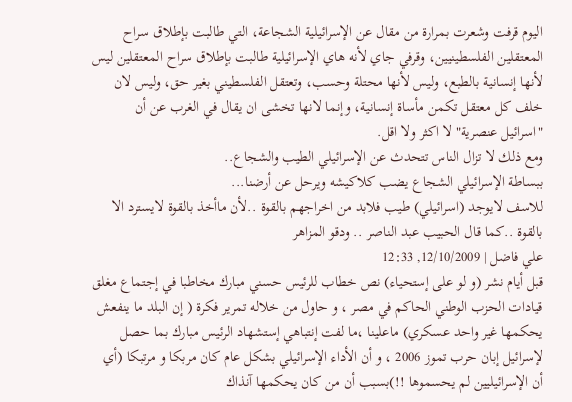اليوم قرفت وشعرت بمرارة من مقال عن الإسرائيلية الشجاعة، التي طالبت بإطلاق سراح المعتقلين الفلسطينيين، وقرفي جاي لأنه هاي الإسرائيلية طالبت بإطلاق سراح المعتقلين ليس لأنها إنسانية بالطبع، وليس لأنها محتلة وحسب، وتعتقل الفلسطيني بغير حق، وليس لان خلف كل معتقل تكمن مأساة إنسانية، وإنما لانها تخشى ان يقال في الغرب عن أن "اسرائيل عنصرية" لا اكثر ولا اقل.
ومع ذلك لا تزال الناس تتحدث عن الإسرائيلي الطيب والشجاع..
ببساطة الإسرائيلي الشجاع يضب كلاكيشه ويرحل عن أرضنا...
للاسف لايوجد (اسرائيلي) طيب فلابد من اخراجهم بالقوة ..لأن ماأخذ بالقوة لايسترد الا بالقوة ..كما قال الحبيب عبد الناصر .. ودقو المزاهر
علي فاضل | 12/10/2009, 12:33
قبل أيام نشر (و لو على إستحياء) نص خطاب للرئيس حسني مبارك مخاطبا في إجتماع مغلق قيادات الحزب الوطني الحاكم في مصر ، و حاول من خلاله تمرير فكرة ( إن البلد ما ينفعش يحكمها غير واحد عسكري) ماعلينا ،ما لفت إنتباهي إستشهاد الرئيس مبارك بما حصل لإسرائيل إبان حرب تموز 2006 ، و أن الأداء الإسرائيلي بشكل عام كان مربكا و مرتبكا (أي أن الإسرائيليين لم يحسموها !!)بسبب أن من كان يحكمها آنذاك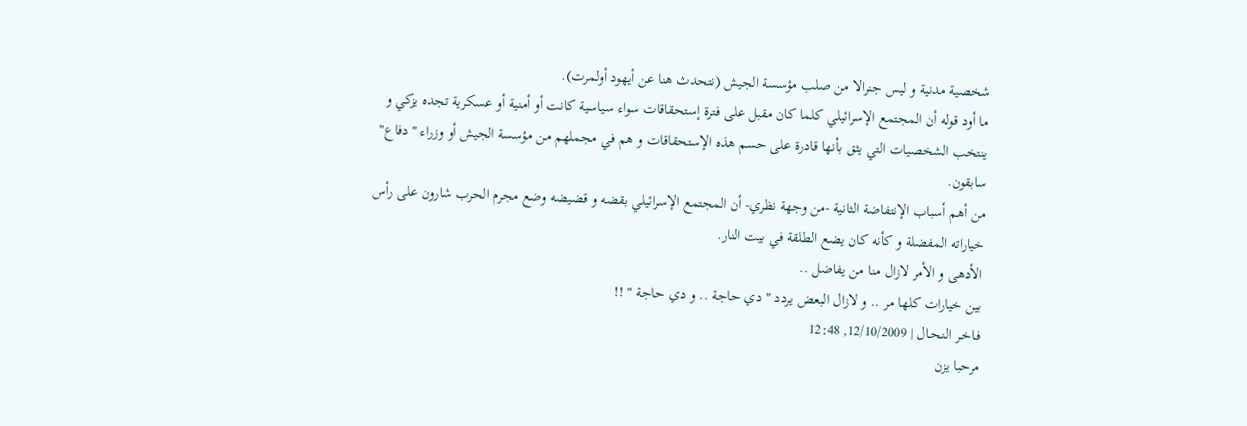شخصية مدنية و ليس جنرالا من صلب مؤسسة الجيش (نتحدث هنا عن أيهود أولمرت).
ما أود قوله أن المجتمع الإسرائيلي كلما كان مقبل على فترة إستحقاقات سواء سياسية كانت أو أمنية أو عسكرية تجده يزكي و ينتخب الشخصيات التي يثق بأنها قادرة على حسم هذه الإستحقاقات و هم في مجملهم من مؤسسة الجيش أو وزراء "دفاع" سابقون.
من أهم أسباب الإنتفاضة الثانية -من وجهة نظري- أن المجتمع الإسرائيلي بقضه و قضيضه وضع مجرم الحرب شارون على رأس خياراته المفضلة و كأنه كان يضع الطلقة في بيت النار.
الأدهى و الأمر لازال منا من يفاضل ..
بين خيارات كلها مر .. و لازال البعض يردد " دي حاجة .. و دي حاجة " !!
فـاخـر النـحـال | 12/10/2009, 12:48
مرحبا يزن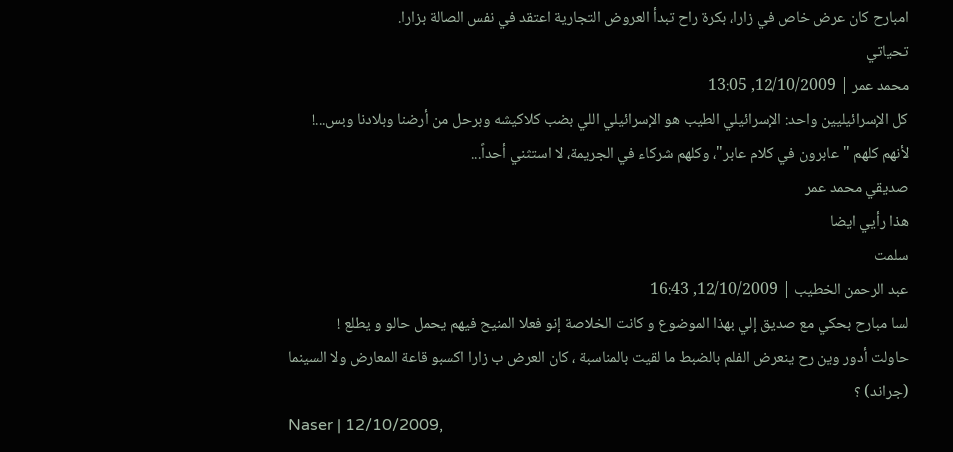امبارح كان عرض خاص في زارا، بكرة راح تبدأ العروض التجارية اعتقد في نفس الصالة بزارا.
تحياتي
محمد عمر | 12/10/2009, 13:05
كل الإسرائيليين واحد: الإسرائيلي الطيب هو الإسرائيلي اللي بضب كلاكيشه وبرحل من أرضنا وبلادنا وبس...!
لأنهم كلهم "عابرون في كلام عابر"، وكلهم شركاء في الجريمة، لا استثني أحداً...
صديقي محمد عمر
هذا رأيي ايضا
سلمت
عبد الرحمن الخطيب | 12/10/2009, 16:43
لسا مبارح بحكي مع صديق إلي بهذا الموضوع و كانت الخلاصة إنو فعلا المنيح فيهم يحمل حالو و يطلع !
حاولت أدور وين رح ينعرض الفلم بالضبط ما لقيت بالمناسبة ، كان العرض ب زارا اكسبو قاعة المعارض ولا السينما (جراند) ؟
Naser | 12/10/2009,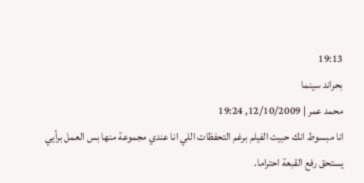19:13
بحراند سينما
محمد عمر | 12/10/2009, 19:24
انا مبسوط انك حبيت الفيلم برغم التحفظات اللي انا عندي مجموعة منها بس العمل برأيي يستحق رفع القبعة احتراما.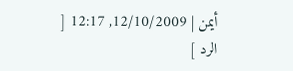أيمن | 12/10/2009, 12:17 [ الرد ]